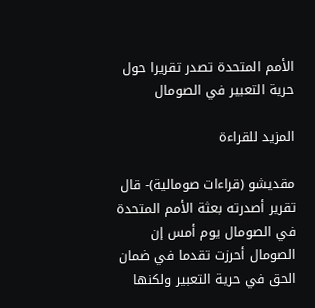الأمم المتحدة تصدر تقريرا حول حرية التعبير في الصومال

المزيد للقراءة

مقديشو (قراءات صومالية)- قال تقرير أصدرته بعثة الأمم المتحدة في الصومال يوم أمس إن الصومال أحرزت تقدما في ضمان الحق في حرية التعبير ولكنها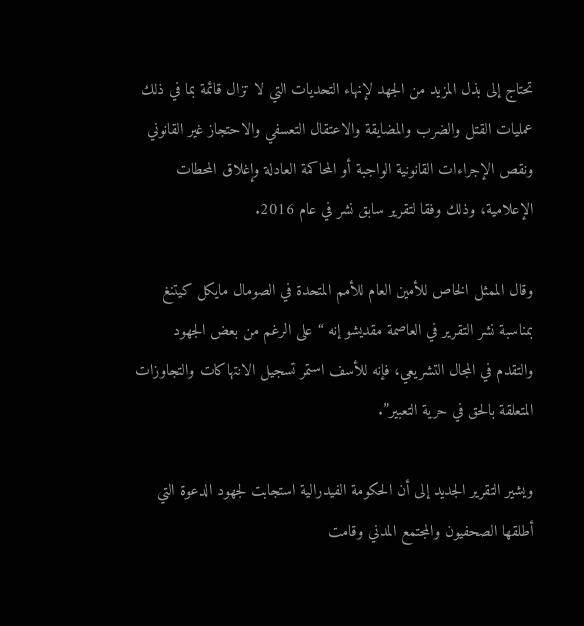تحتاج إلى بذل المزيد من الجهد لإنهاء التحديات التي لا تزال قائمة بما في ذلك عمليات القتل والضرب والمضايقة والاعتقال التعسفي والاحتجاز غير القانوني ونقص الإجراءات القانونية الواجبة أو المحاكمة العادلة وإغلاق المحطات الإعلامية، وذلك وفقا لتقرير سابق نشر في عام 2016.

وقال الممثل الخاص للأمين العام للأمم المتحدة في الصومال مايكل كيتنغ بمناسبة نشر التقرير في العاصمة مقديشو إنه “على الرغم من بعض الجهود والتقدم في المجال التشريعي، فإنه للأسف استمر تسجيل الانتهاكات والتجاوزات المتعلقة بالحق في حرية التعبير”.

ويشير التقرير الجديد إلى أن الحكومة الفيدرالية استجابت لجهود الدعوة التي أطلقها الصحفيون والمجتمع المدني وقامت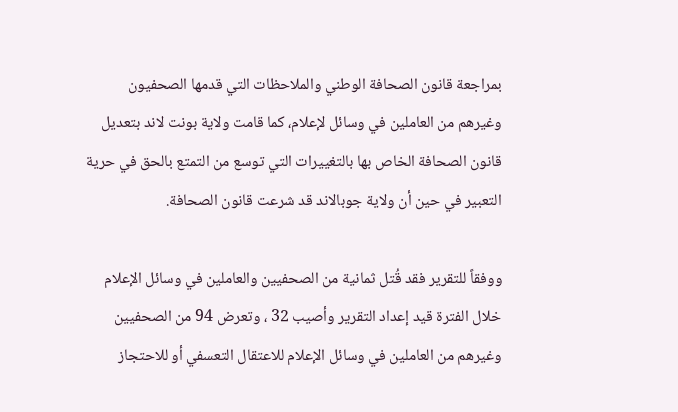بمراجعة قانون الصحافة الوطني والملاحظات التي قدمها الصحفيون وغيرهم من العاملين في وسائل لإعلام، كما قامت ولاية بونت لاند بتعديل قانون الصحافة الخاص بها بالتغييرات التي توسع من التمتع بالحق في حرية التعبير في حين أن ولاية جوبالاند قد شرعت قانون الصحافة.

ووفقاً للتقرير فقد قُتل ثمانية من الصحفيين والعاملين في وسائل الإعلام خلال الفترة قيد إعداد التقرير وأصيب 32 ، وتعرض 94 من الصحفيين وغيرهم من العاملين في وسائل الإعلام للاعتقال التعسفي أو للاحتجاز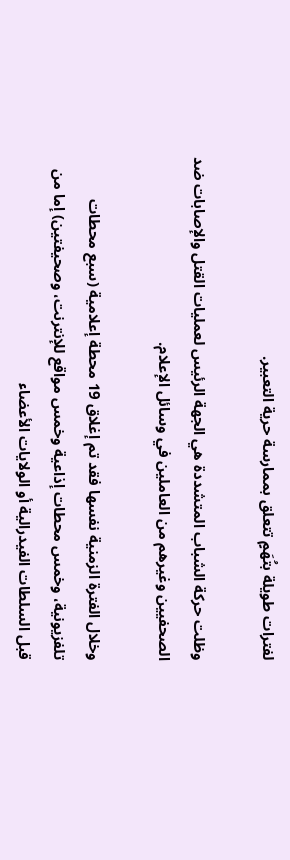لفترات طويلة بتُهَمٍ تتعلق بممارسة حرية التعبير.

وظلت حركة الشباب المتشددة هي الجهة الرئيس لعمليات القتل والإصابات ضد الصحفيين وغيرهم من العاملين في وسائل الإعلام.

وخلال الفترة الزمنية نفسها فقد تم إغلاق 19 محطة إعلامية (سبع محطات تلفزيونية، وخمس محطات إذاعية وخمس مواقع للإنترنت، وصحيفتين) إما من قبل السلطات الفيدرالية أو الولايات الأعضاء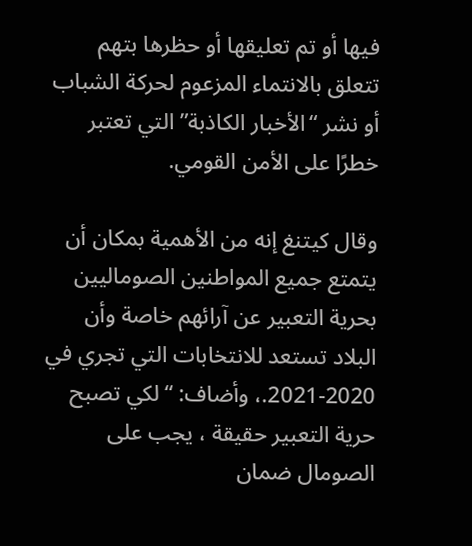فيها أو تم تعليقها أو حظرها بتهم تتعلق بالانتماء المزعوم لحركة الشباب أو نشر “الأخبار الكاذبة” التي تعتبر خطرًا على الأمن القومي.

وقال كيتنغ إنه من الأهمية بمكان أن يتمتع جميع المواطنين الصوماليين بحرية التعبير عن آرائهم خاصة وأن البلاد تستعد للانتخابات التي تجري في 2020-2021.، وأضاف: “لكي تصبح حرية التعبير حقيقة ، يجب على الصومال ضمان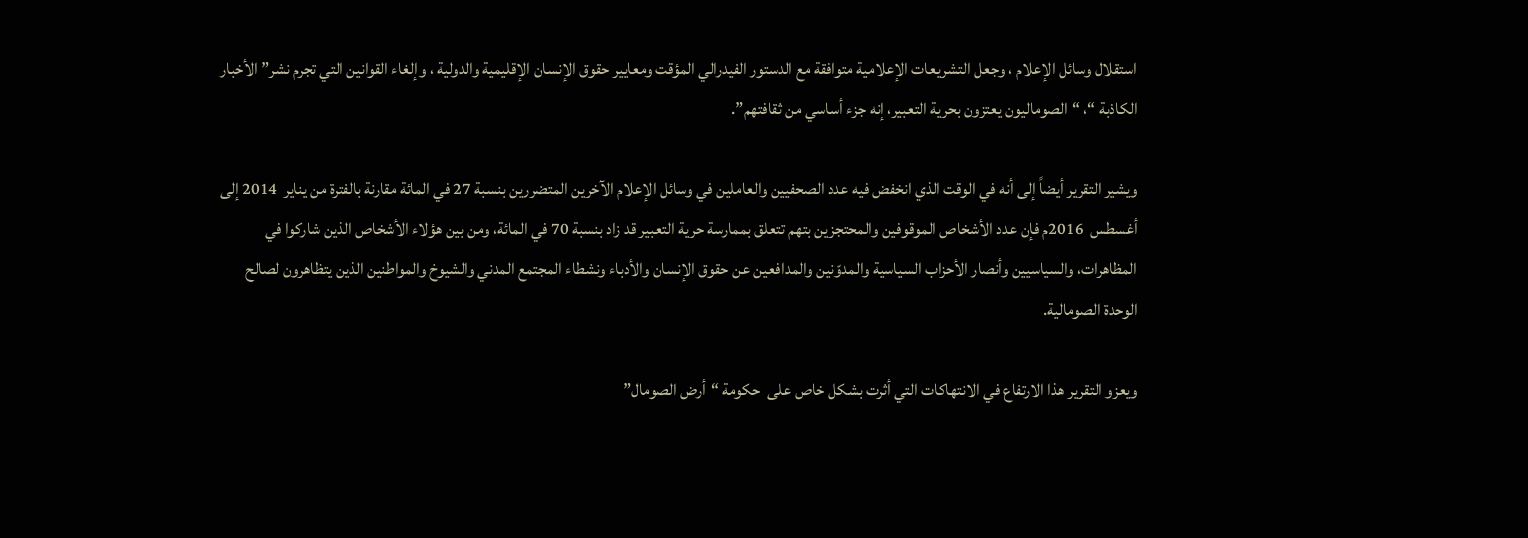استقلال وسائل الإعلام ، وجعل التشريعات الإعلامية متوافقة مع الدستور الفيدرالي المؤقت ومعايير حقوق الإنسان الإقليمية والدولية ، وإلغاء القوانين التي تجرم نشر” الأخبار الكاذبة “، “الصوماليون يعتزون بحرية التعبير، إنه جزء أساسي من ثقافتهم”.

ويشير التقرير أيضاً إلى أنه في الوقت الذي انخفض فيه عدد الصحفيين والعاملين في وسائل الإعلام الآخرين المتضررين بنسبة 27 في المائة مقارنة بالفترة من يناير  2014 إلى أغسطس  2016م فإن عدد الأشخاص الموقوفين والمحتجزين بتهم تتعلق بممارسة حرية التعبير قد زاد بنسبة 70 في المائة، ومن بين هؤلاء الأشخاص الذين شاركوا في المظاهرات، والسياسيين وأنصار الأحزاب السياسية والمدوّنين والمدافعين عن حقوق الإنسان والأدباء ونشطاء المجتمع المدني والشيوخ والمواطنين الذين يتظاهرون لصالح الوحدة الصومالية.

ويعزو التقرير هذا الارتفاع في الانتهاكات التي أثرت بشكل خاص على  حكومة “أرض الصومال”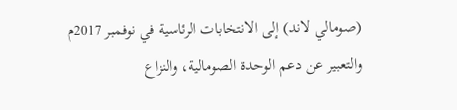(صومالي لاند) إلى الانتخابات الرئاسية في نوفمبر 2017م  والتعبير عن دعم الوحدة الصومالية، والنزاع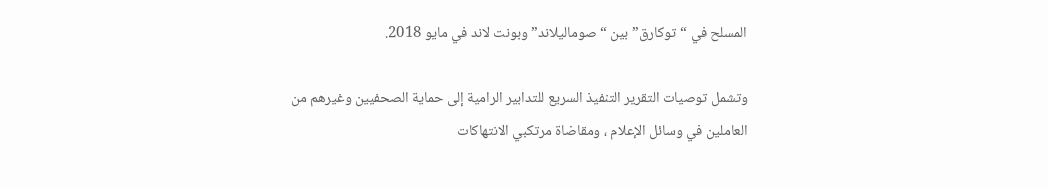المسلح في “توكارق” بين “صوماليلاند” وبونت لاند في مايو 2018.

وتشمل توصيات التقرير التنفيذ السريع للتدابير الرامية إلى حماية الصحفيين وغيرهم من العاملين في وسائل الإعلام ، ومقاضاة مرتكبي الانتهاكات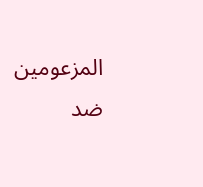المزعومين ضد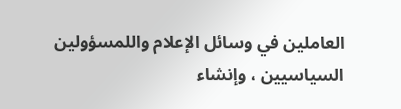العاملين في وسائل الإعلام واللمسؤولين السياسيين ، وإنشاء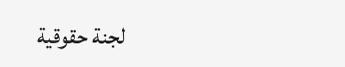لجنة حقوقية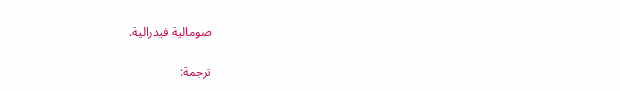صومالية فيدرالية.

ترجمة: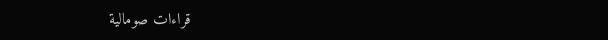قراءات صومالية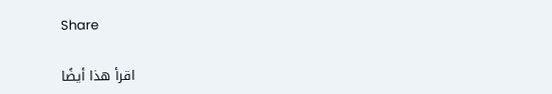Share

اقرأ هذا أيضًا